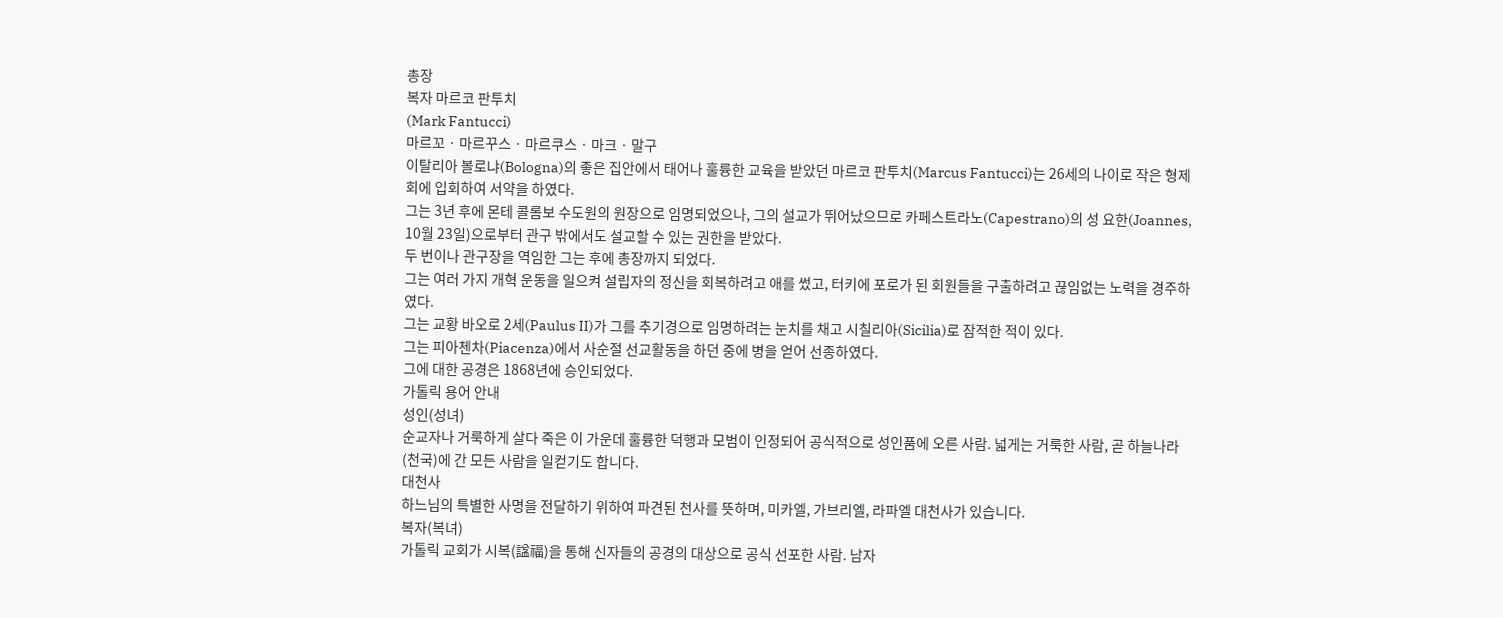총장
복자 마르코 판투치
(Mark Fantucci)
마르꼬 · 마르꾸스 · 마르쿠스 · 마크 · 말구
이탈리아 볼로냐(Bologna)의 좋은 집안에서 태어나 훌륭한 교육을 받았던 마르코 판투치(Marcus Fantucci)는 26세의 나이로 작은 형제회에 입회하여 서약을 하였다.
그는 3년 후에 몬테 콜롬보 수도원의 원장으로 임명되었으나, 그의 설교가 뛰어났으므로 카페스트라노(Capestrano)의 성 요한(Joannes, 10월 23일)으로부터 관구 밖에서도 설교할 수 있는 권한을 받았다.
두 번이나 관구장을 역임한 그는 후에 총장까지 되었다.
그는 여러 가지 개혁 운동을 일으켜 설립자의 정신을 회복하려고 애를 썼고, 터키에 포로가 된 회원들을 구출하려고 끊임없는 노력을 경주하였다.
그는 교황 바오로 2세(Paulus II)가 그를 추기경으로 임명하려는 눈치를 채고 시칠리아(Sicilia)로 잠적한 적이 있다.
그는 피아첸차(Piacenza)에서 사순절 선교활동을 하던 중에 병을 얻어 선종하였다.
그에 대한 공경은 1868년에 승인되었다.
가톨릭 용어 안내
성인(성녀)
순교자나 거룩하게 살다 죽은 이 가운데 훌륭한 덕행과 모범이 인정되어 공식적으로 성인품에 오른 사람. 넓게는 거룩한 사람, 곧 하늘나라(천국)에 간 모든 사람을 일컫기도 합니다.
대천사
하느님의 특별한 사명을 전달하기 위하여 파견된 천사를 뜻하며, 미카엘, 가브리엘, 라파엘 대천사가 있습니다.
복자(복녀)
가톨릭 교회가 시복(諡福)을 통해 신자들의 공경의 대상으로 공식 선포한 사람. 남자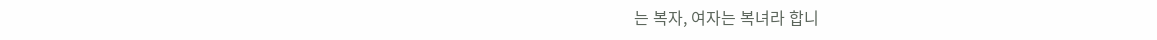는 복자, 여자는 복녀라 합니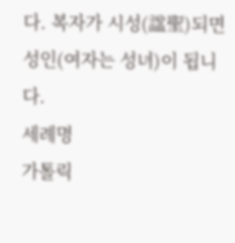다. 복자가 시성(諡聖)되면 성인(여자는 성녀)이 됩니다.
세례명
가톨릭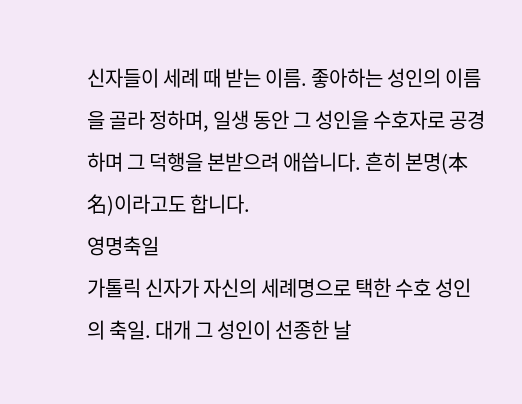신자들이 세례 때 받는 이름. 좋아하는 성인의 이름을 골라 정하며, 일생 동안 그 성인을 수호자로 공경하며 그 덕행을 본받으려 애씁니다. 흔히 본명(本名)이라고도 합니다.
영명축일
가톨릭 신자가 자신의 세례명으로 택한 수호 성인의 축일. 대개 그 성인이 선종한 날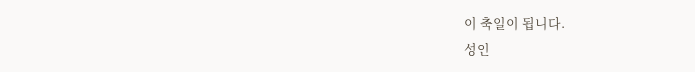이 축일이 됩니다.
성인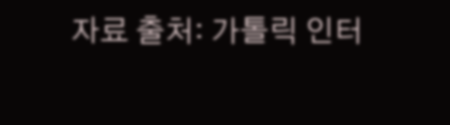자료 출처: 가톨릭 인터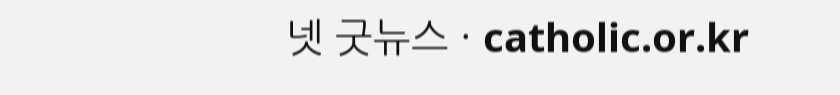넷 굿뉴스 · catholic.or.kr